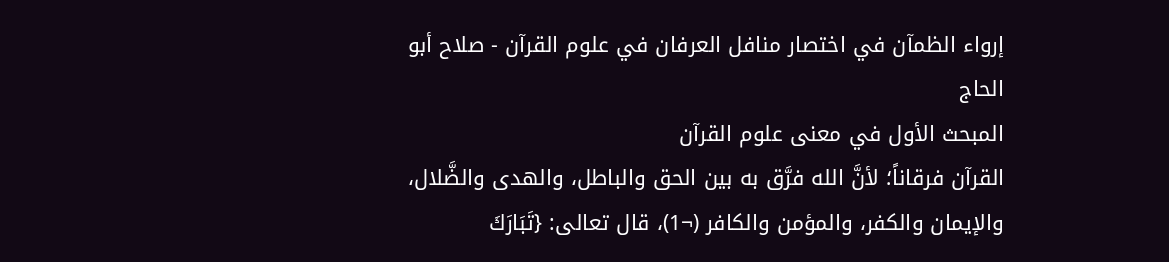إرواء الظمآن في اختصار منافل العرفان في علوم القرآن - صلاح أبو الحاج
المبحث الأول في معنى علوم القرآن
القرآن فرقاناً؛ لأنَّ الله فرَّق به بين الحق والباطل، والهدى والضَّلال، والإيمان والكفر، والمؤمن والكافر (¬1)، قال تعالى: {تَبَارَكَ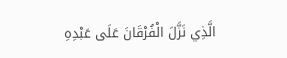الَّذِي نَزَّلَ الْفُرْقَانَ عَلَى عَبْدِهِ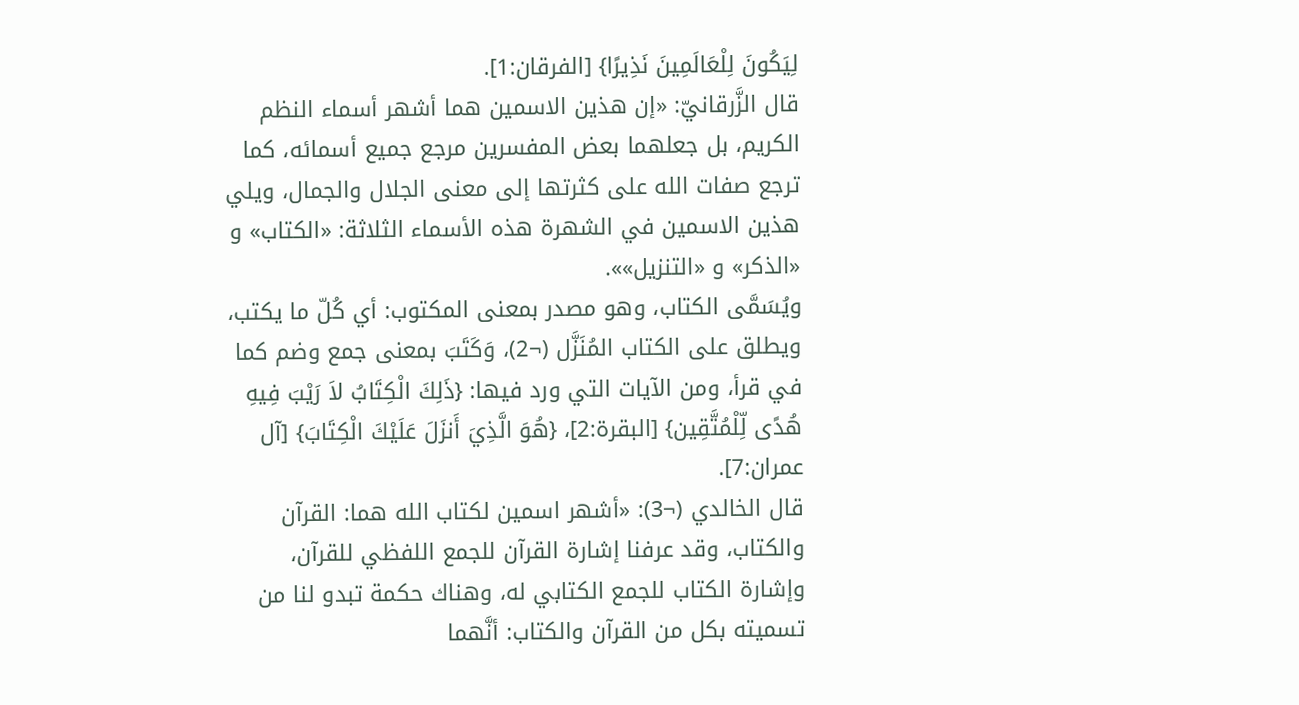لِيَكُونَ لِلْعَالَمِينَ نَذِيرًا} [الفرقان:1].
قال الزَّرقانيّ: «إن هذين الاسمين هما أشهر أسماء النظم الكريم، بل جعلهما بعض المفسرين مرجع جميع أسمائه، كما ترجع صفات الله على كثرتها إلى معنى الجلال والجمال، ويلي هذين الاسمين في الشهرة هذه الأسماء الثلاثة: «الكتاب» و «الذكر» و «التنزيل»».
ويُسَمَّى الكتاب، وهو مصدر بمعنى المكتوب: أي كُلّ ما يكتب، ويطلق على الكتاب المُنَزَّل (¬2)، وَكَتَبَ بمعنى جمع وضم كما في قرأ، ومن الآيات التي ورد فيها: {ذَلِكَ الْكِتَابُ لاَ رَيْبَ فِيهِ هُدًى لِّلْمُتَّقِين} [البقرة:2]، {هُوَ الَّذِيَ أَنزَلَ عَلَيْكَ الْكِتَابَ} [آل عمران:7].
قال الخالدي (¬3): «أشهر اسمين لكتاب الله هما: القرآن والكتاب، وقد عرفنا إشارة القرآن للجمع اللفظي للقرآن، وإشارة الكتاب للجمع الكتابي له، وهناك حكمة تبدو لنا من تسميته بكل من القرآن والكتاب: أنَّهما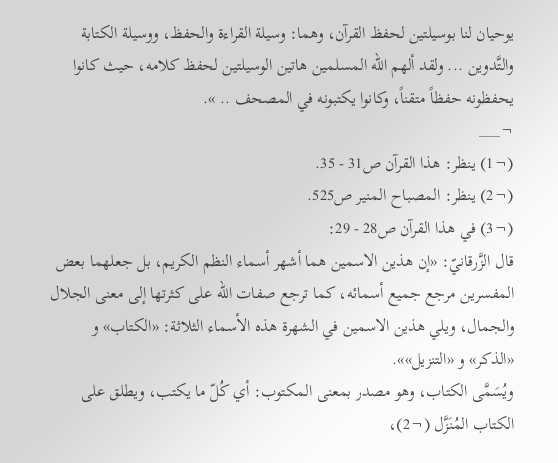يوحيان لنا بوسيلتين لحفظ القرآن، وهما: وسيلة القراءة والحفظ، ووسيلة الكتابة والتَّدوين ... ولقد ألهم الله المسلمين هاتين الوسيلتين لحفظ كلامه، حيث كانوا يحفظونه حفظاً متقناً، وكانوا يكتبونه في المصحف .. ».
¬___
(¬1) ينظر: هذا القرآن ص31 - 35.
(¬2) ينظر: المصباح المنير ص525.
(¬3) في هذا القرآن ص28 - 29:
قال الزَّرقانيّ: «إن هذين الاسمين هما أشهر أسماء النظم الكريم، بل جعلهما بعض المفسرين مرجع جميع أسمائه، كما ترجع صفات الله على كثرتها إلى معنى الجلال والجمال، ويلي هذين الاسمين في الشهرة هذه الأسماء الثلاثة: «الكتاب» و «الذكر» و «التنزيل»».
ويُسَمَّى الكتاب، وهو مصدر بمعنى المكتوب: أي كُلّ ما يكتب، ويطلق على الكتاب المُنَزَّل (¬2)،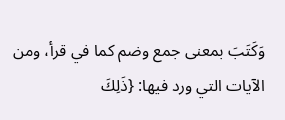وَكَتَبَ بمعنى جمع وضم كما في قرأ، ومن الآيات التي ورد فيها: {ذَلِكَ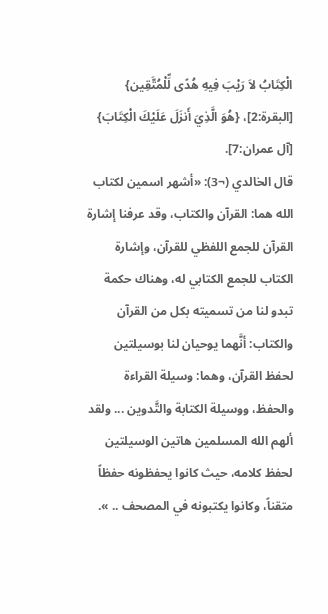الْكِتَابُ لاَ رَيْبَ فِيهِ هُدًى لِّلْمُتَّقِين} [البقرة:2]، {هُوَ الَّذِيَ أَنزَلَ عَلَيْكَ الْكِتَابَ} [آل عمران:7].
قال الخالدي (¬3): «أشهر اسمين لكتاب الله هما: القرآن والكتاب، وقد عرفنا إشارة القرآن للجمع اللفظي للقرآن، وإشارة الكتاب للجمع الكتابي له، وهناك حكمة تبدو لنا من تسميته بكل من القرآن والكتاب: أنَّهما يوحيان لنا بوسيلتين لحفظ القرآن، وهما: وسيلة القراءة والحفظ، ووسيلة الكتابة والتَّدوين ... ولقد ألهم الله المسلمين هاتين الوسيلتين لحفظ كلامه، حيث كانوا يحفظونه حفظاً متقناً، وكانوا يكتبونه في المصحف .. ».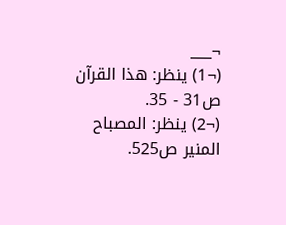¬___
(¬1) ينظر: هذا القرآن ص31 - 35.
(¬2) ينظر: المصباح المنير ص525.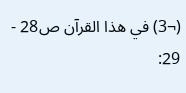(¬3) في هذا القرآن ص28 - 29: